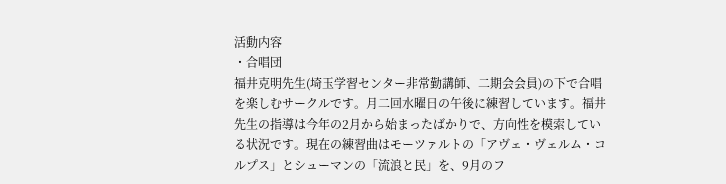活動内容
・合唱団
福井克明先生(埼玉学習センター非常勤講師、二期会会員)の下で合唱を楽しむサークルです。月二回水曜日の午後に練習しています。福井先生の指導は今年の2月から始まったばかりで、方向性を模索している状況です。現在の練習曲はモーツァルトの「アヴェ・ヴェルム・コルプス」とシューマンの「流浪と民」を、9月のフ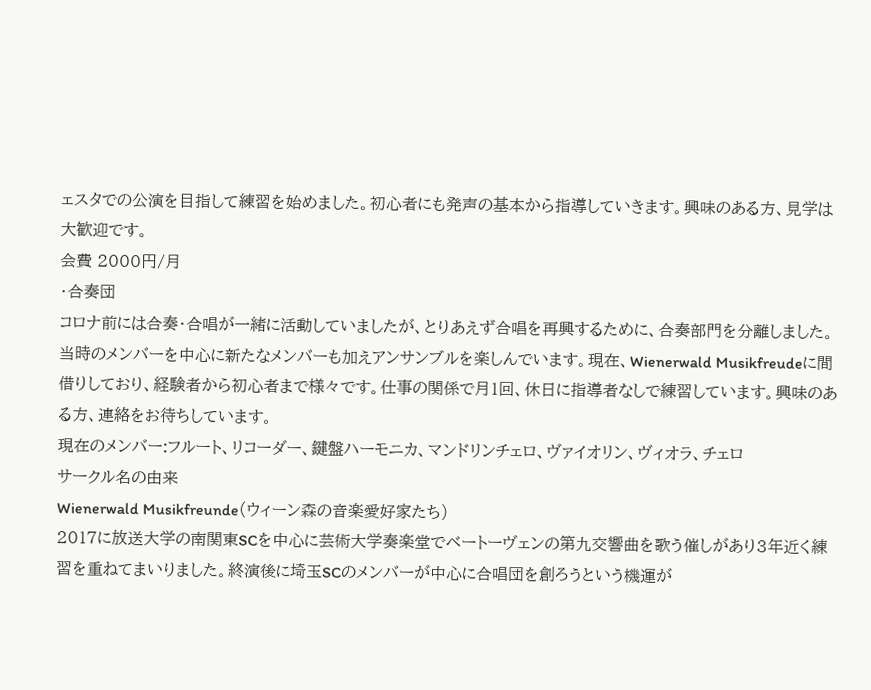ェスタでの公演を目指して練習を始めました。初心者にも発声の基本から指導していきます。興味のある方、見学は大歓迎です。
会費 2000円/月
・合奏団
コロナ前には合奏・合唱が一緒に活動していましたが、とりあえず合唱を再興するために、合奏部門を分離しました。当時のメンバーを中心に新たなメンバーも加えアンサンブルを楽しんでいます。現在、Wienerwald Musikfreudeに間借りしており、経験者から初心者まで様々です。仕事の関係で月1回、休日に指導者なしで練習しています。興味のある方、連絡をお待ちしています。
現在のメンバー:フルート、リコーダー、鍵盤ハーモニカ、マンドリンチェロ、ヴァイオリン、ヴィオラ、チェロ
サークル名の由来
Wienerwald Musikfreunde(ウィーン森の音楽愛好家たち)
2017に放送大学の南関東SCを中心に芸術大学奏楽堂でベートーヴェンの第九交響曲を歌う催しがあり3年近く練習を重ねてまいりました。終演後に埼玉SCのメンバーが中心に合唱団を創ろうという機運が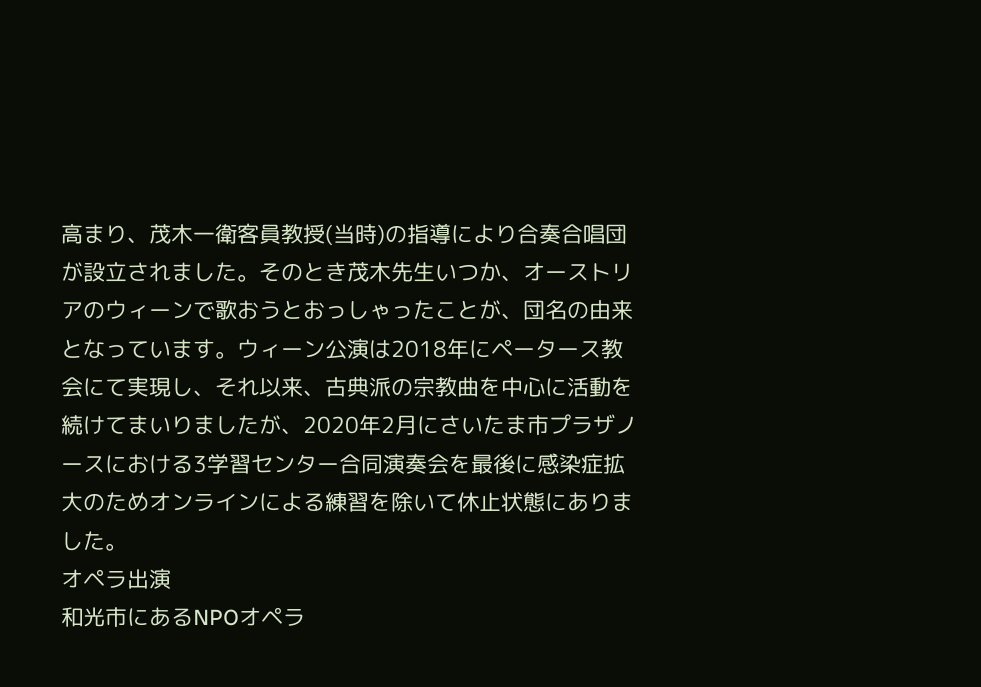高まり、茂木一衛客員教授(当時)の指導により合奏合唱団が設立されました。そのとき茂木先生いつか、オーストリアのウィーンで歌おうとおっしゃったことが、団名の由来となっています。ウィーン公演は2018年にペータース教会にて実現し、それ以来、古典派の宗教曲を中心に活動を続けてまいりましたが、2020年2月にさいたま市プラザノースにおける3学習センター合同演奏会を最後に感染症拡大のためオンラインによる練習を除いて休止状態にありました。
オペラ出演
和光市にあるNPOオペラ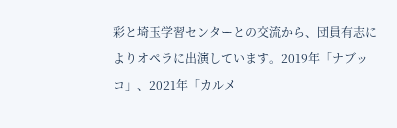彩と埼玉学習センターとの交流から、団員有志によりオペラに出演しています。2019年「ナブッコ」、2021年「カルメ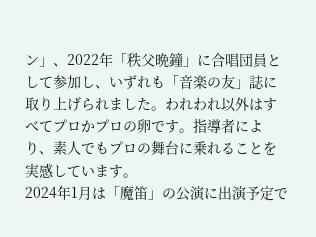ン」、2022年「秩父晩鐘」に合唱団員として参加し、いずれも「音楽の友」誌に取り上げられました。われわれ以外はすべてプロかプロの卵です。指導者により、素人でもプロの舞台に乗れることを実感しています。
2024年1月は「魔笛」の公演に出演予定で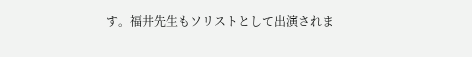す。福井先生もソリストとして出演されま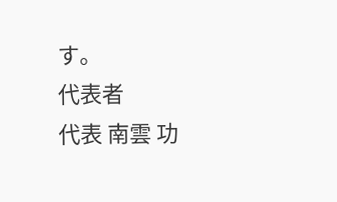す。
代表者
代表 南雲 功